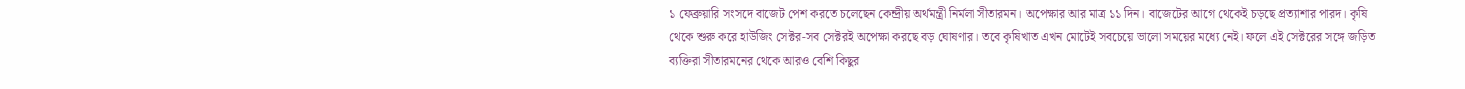১ ফেব্রুয়ারি সংসদে বাজেট পেশ করতে চলেছেন কেন্দ্রীয় অর্থমন্ত্রী নির্মলা সীতারমন। অপেক্ষার আর মাত্র ১১ দিন। বাজেটের আগে থেকেই চড়ছে প্রত্যাশার পারদ। কৃষি থেকে শুরু করে হাউজিং সেক্টর-সব সেক্টরই অপেক্ষা করছে বড় ঘোষণার। তবে কৃষিখাত এখন মোটেই সবচেয়ে ভালো সময়ের মধ্যে নেই। ফলে এই সেক্টরের সঙ্গে জড়িত ব্যক্তিরা সীতারমনের থেকে আরও বেশি কিছুর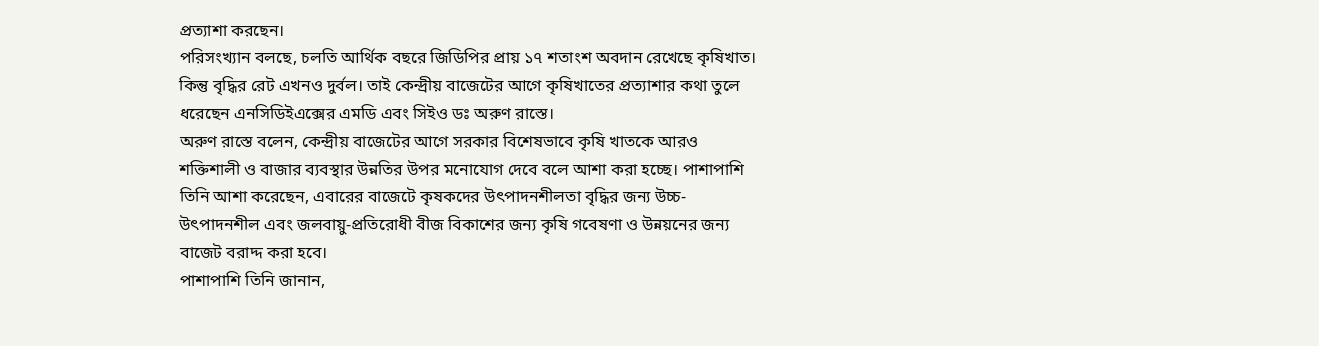প্রত্যাশা করছেন।
পরিসংখ্যান বলছে, চলতি আর্থিক বছরে জিডিপির প্রায় ১৭ শতাংশ অবদান রেখেছে কৃষিখাত। কিন্তু বৃদ্ধির রেট এখনও দুর্বল। তাই কেন্দ্রীয় বাজেটের আগে কৃষিখাতের প্রত্যাশার কথা তুলে ধরেছেন এনসিডিইএক্সের এমডি এবং সিইও ডঃ অরুণ রাস্তে।
অরুণ রাস্তে বলেন, কেন্দ্রীয় বাজেটের আগে সরকার বিশেষভাবে কৃষি খাতকে আরও শক্তিশালী ও বাজার ব্যবস্থার উন্নতির উপর মনোযোগ দেবে বলে আশা করা হচ্ছে। পাশাপাশি তিনি আশা করেছেন, এবারের বাজেটে কৃষকদের উৎপাদনশীলতা বৃদ্ধির জন্য উচ্চ-উৎপাদনশীল এবং জলবায়ু-প্রতিরোধী বীজ বিকাশের জন্য কৃষি গবেষণা ও উন্নয়নের জন্য বাজেট বরাদ্দ করা হবে।
পাশাপাশি তিনি জানান,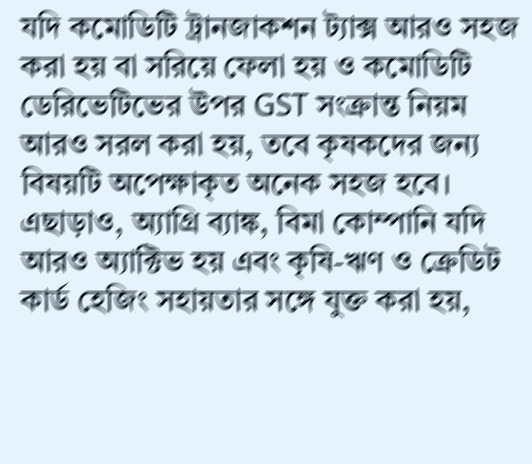যদি কমোডিটি ট্রানজাকশন ট্যাক্স আরও সহজ করা হয় বা সরিয়ে ফেলা হয় ও কমোডিটি ডেরিভেটিভের উপর GST সংক্রান্ত নিয়ম আরও সরল করা হয়, তবে কৃষকদের জন্য বিষয়টি অপেক্ষাকৃত অনেক সহজ হবে। এছাড়াও, অ্যাগ্রি ব্যাঙ্ক, বিমা কোম্পানি যদি আরও অ্যাক্টিভ হয় এবং কৃষি-ঋণ ও ক্রেডিট কার্ড হেজিং সহায়তার সঙ্গে যুক্ত করা হয়,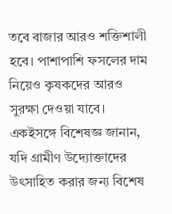তবে বাজার আরও শক্তিশালী হবে। পাশাপাশি ফসলের দাম নিয়েও কৃষকদের আরও সুরক্ষা দেওয়া যাবে।
একইসঙ্গে বিশেষজ্ঞ জানান, যদি গ্রামীণ উদ্যোক্তাদের উৎসাহিত করার জন্য বিশেষ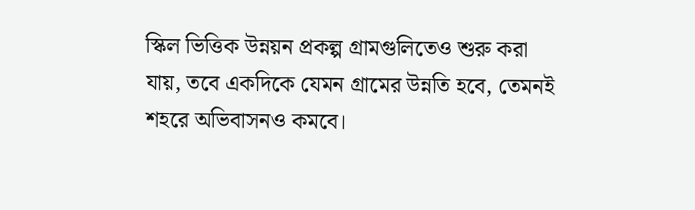স্কিল ভিত্তিক উন্নয়ন প্রকল্প গ্রামগুলিতেও শুরু করা যায়, তবে একদিকে যেমন গ্রামের উন্নতি হবে, তেমনই শহরে অভিবাসনও কমবে।